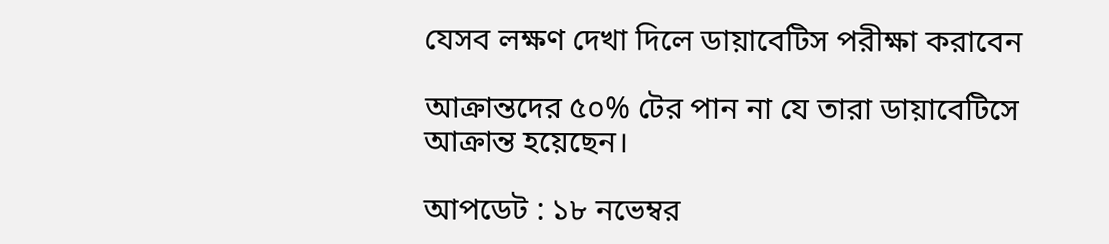যেসব লক্ষণ দেখা দিলে ডায়াবেটিস পরীক্ষা করাবেন

আক্রান্তদের ৫০% টের পান না যে তারা ডায়াবেটিসে আক্রান্ত হয়েছেন।

আপডেট : ১৮ নভেম্বর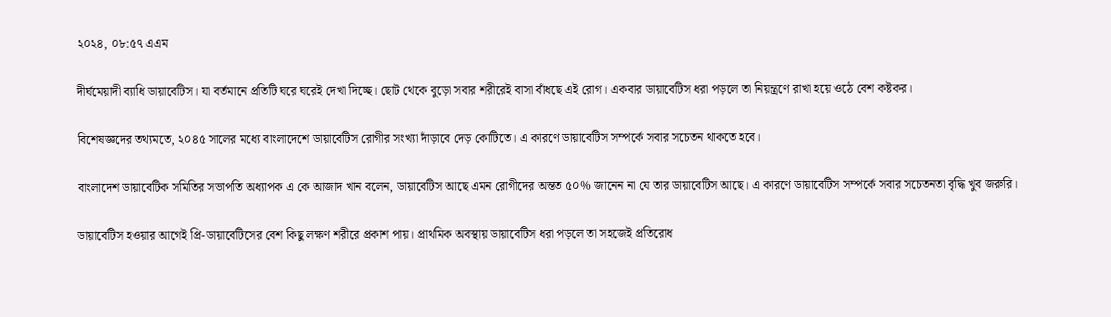২০২৪, ০৮:৫৭ এএম

দীর্ঘমেয়াদী ব্যাধি ডায়াবেটিস। যা বর্তমানে প্রতিটি ঘরে ঘরেই দেখা দিচ্ছে। ছোট থেকে বুড়ো সবার শরীরেই বাসা বাঁধছে এই রোগ। একবার ডায়াবেটিস ধরা পড়লে তা নিয়ন্ত্রণে রাখা হয়ে ওঠে বেশ কষ্টকর।

বিশেষজ্ঞদের তথ্যমতে, ২০৪৫ সালের মধ্যে বাংলাদেশে ডায়াবেটিস রোগীর সংখ্যা দাঁড়াবে দেড় কোটিতে। এ কারণে ডায়াবেটিস সম্পর্কে সবার সচেতন থাকতে হবে।

বাংলাদেশ ডায়াবেটিক সমিতির সভাপতি অধ্যাপক এ কে আজাদ খান বলেন, ডায়াবেটিস আছে এমন রোগীদের অন্তত ৫০% জানেন না যে তার ডায়াবেটিস আছে। এ কারণে ডায়াবেটিস সম্পর্কে সবার সচেতনতা বৃদ্ধি খুব জরুরি।

ডায়াবেটিস হওয়ার আগেই প্রি-ডায়াবেটিসের বেশ কিছু লক্ষণ শরীরে প্রকাশ পায়। প্রাথমিক অবস্থায় ডায়াবেটিস ধরা পড়লে তা সহজেই প্রতিরোধ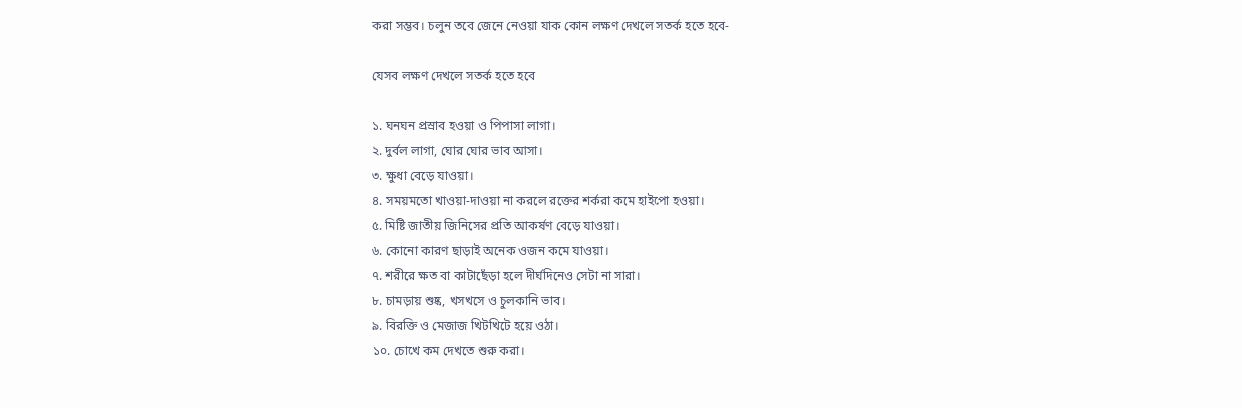করা সম্ভব। চলুন তবে জেনে নেওয়া যাক কোন লক্ষণ দেখলে সতর্ক হতে হবে-

যেসব লক্ষণ দেখলে সতর্ক হতে হবে

১. ঘনঘন প্রস্রাব হওয়া ও পিপাসা লাগা।
২. দুর্বল লাগা, ঘোর ঘোর ভাব আসা।
৩. ক্ষুধা বেড়ে যাওয়া।
৪. সময়মতো খাওয়া-দাওয়া না করলে রক্তের শর্করা কমে হাইপো হওয়া।
৫. মিষ্টি জাতীয় জিনিসের প্রতি আকর্ষণ বেড়ে যাওয়া।
৬. কোনো কারণ ছাড়াই অনেক ওজন কমে যাওয়া।
৭. শরীরে ক্ষত বা কাটাছেঁড়া হলে দীর্ঘদিনেও সেটা না সারা।
৮. চামড়ায় শুষ্ক, খসখসে ও চুলকানি ভাব।
৯. বিরক্তি ও মেজাজ খিটখিটে হয়ে ওঠা।
১০. চোখে কম দেখতে শুরু করা।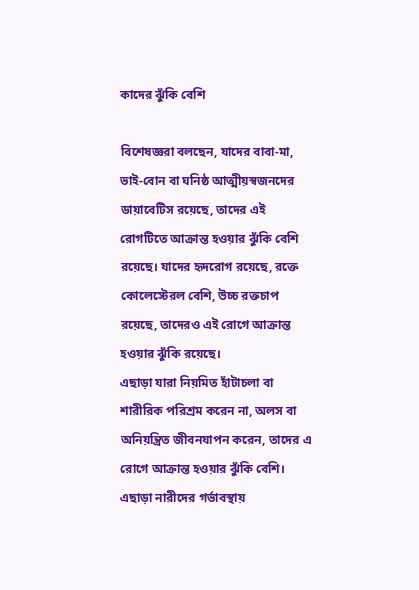কাদের ঝুঁকি বেশি

বিশেষজ্ঞরা বলছেন, যাদের বাবা-মা, ভাই-বোন বা ঘনিষ্ঠ আত্মীয়স্বজনদের ডায়াবেটিস রয়েছে, তাদের এই রোগটিতে আক্রান্ত হওয়ার ঝুঁকি বেশি রয়েছে। যাদের হৃদরোগ রয়েছে, রক্তে কোলেস্টেরল বেশি, উচ্চ রক্তচাপ রয়েছে, তাদেরও এই রোগে আক্রান্ত হওয়ার ঝুঁকি রয়েছে।
এছাড়া যারা নিয়মিত হাঁটাচলা বা শারীরিক পরিশ্রম করেন না, অলস বা অনিয়ন্ত্রিত জীবনযাপন করেন, তাদের এ রোগে আক্রান্ত হওয়ার ঝুঁকি বেশি। এছাড়া নারীদের গর্ভাবস্থায়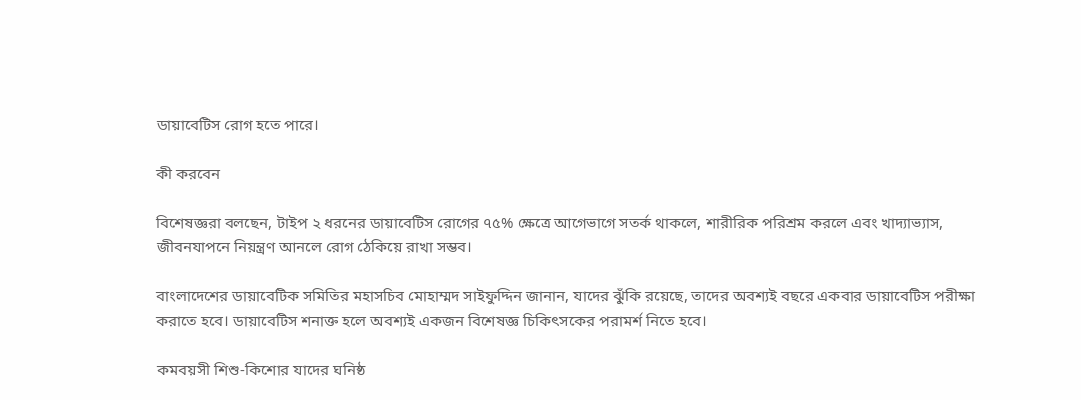ডায়াবেটিস রোগ হতে পারে।

কী করবেন

বিশেষজ্ঞরা বলছেন, টাইপ ২ ধরনের ডায়াবেটিস রোগের ৭৫% ক্ষেত্রে আগেভাগে সতর্ক থাকলে, শারীরিক পরিশ্রম করলে এবং খাদ্যাভ্যাস, জীবনযাপনে নিয়ন্ত্রণ আনলে রোগ ঠেকিয়ে রাখা সম্ভব।

বাংলাদেশের ডায়াবেটিক সমিতির মহাসচিব মোহাম্মদ সাইফুদ্দিন জানান, যাদের ঝুঁকি রয়েছে, তাদের অবশ্যই বছরে একবার ডায়াবেটিস পরীক্ষা করাতে হবে। ডায়াবেটিস শনাক্ত হলে অবশ্যই একজন বিশেষজ্ঞ চিকিৎসকের পরামর্শ নিতে হবে।

কমবয়সী শিশু-কিশোর যাদের ঘনিষ্ঠ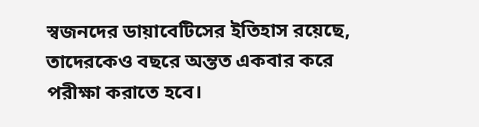স্বজনদের ডায়াবেটিসের ইতিহাস রয়েছে, তাদেরকেও বছরে অন্তত একবার করে পরীক্ষা করাতে হবে।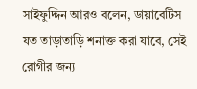সাইফুদ্দিন আরও বলেন, ডায়াবেটিস যত তাড়াতাড়ি শনাক্ত করা যাবে, সেই রোগীর জন্য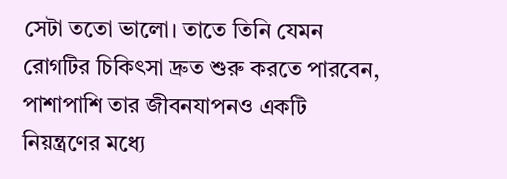সেটা ততো ভালো। তাতে তিনি যেমন রোগটির চিকিৎসা দ্রুত শুরু করতে পারবেন, পাশাপাশি তার জীবনযাপনও একটি নিয়ন্ত্রণের মধ্যে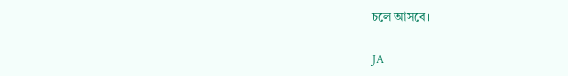চলে আসবে।

JA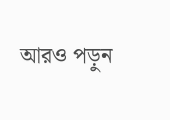আরও পড়ুন